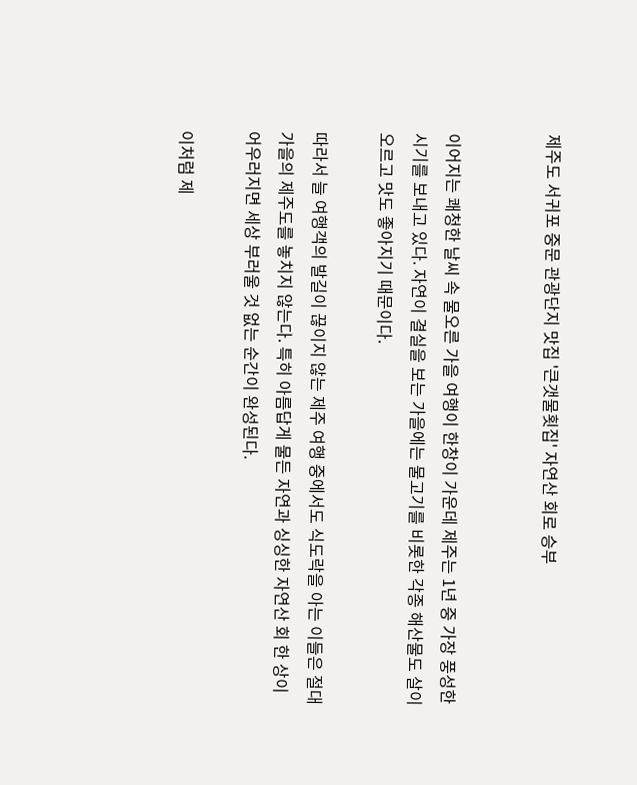제주도 서귀포 중문 관광단지 맛집 '큰갯물횟집' 자연산 회로 승부


이어지는 쾌청한 날씨 속 물오른 가을 여행이 한창이 가운데 제주는 1년 중 가장 풍성한 시기를 보내고 있다. 자연이 결실을 보는 가을에는 물고기를 비롯한 각종 해산물도 살이 오르고 맛도 좋아지기 때문이다.

따라서 늘 여행객의 발길이 끊이지 않는 제주 여행 중에서도 식도락을 아는 이들은 절대 가을의 제주도를 놓치지 않는다. 특히 아름답게 물든 자연과 싱싱한 자연산 회 한 상이 어우러지면 세상 부러울 것 없는 순간이 완성된다.

이처럼 제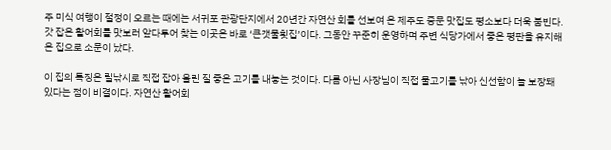주 미식 여행이 절정이 오르는 때에는 서귀포 관광단지에서 20년간 자연산 회를 선보여 온 제주도 중문 맛집도 평소보다 더욱 붐빈다. 갓 잡은 활어회를 맛보러 앞다투어 찾는 이곳은 바로 ‘큰갯물횟집’이다. 그동안 꾸준히 운영하며 주변 식당가에서 좋은 평판을 유지해 온 집으로 소문이 났다.

이 집의 특징은 릴낚시로 직접 잡아 올린 질 좋은 고기를 내놓는 것이다. 다름 아닌 사장님이 직접 물고기를 낚아 신선함이 늘 보장돼 있다는 점이 비결이다. 자연산 활어회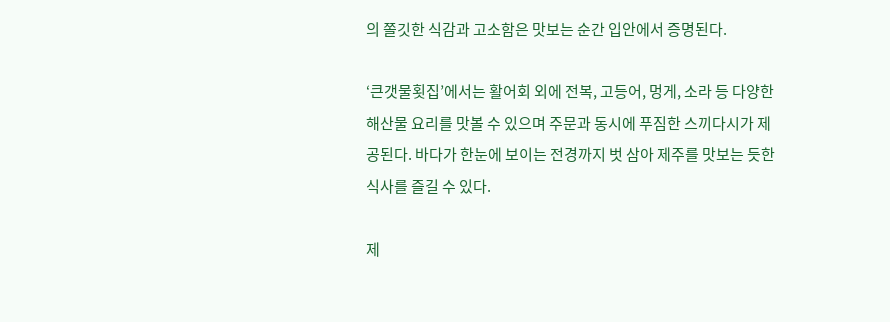의 쫄깃한 식감과 고소함은 맛보는 순간 입안에서 증명된다.

‘큰갯물횟집’에서는 활어회 외에 전복, 고등어, 멍게, 소라 등 다양한 해산물 요리를 맛볼 수 있으며 주문과 동시에 푸짐한 스끼다시가 제공된다. 바다가 한눈에 보이는 전경까지 벗 삼아 제주를 맛보는 듯한 식사를 즐길 수 있다.

제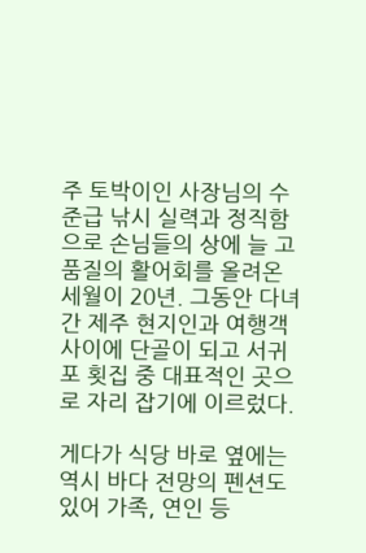주 토박이인 사장님의 수준급 낚시 실력과 정직함으로 손님들의 상에 늘 고품질의 활어회를 올려온 세월이 20년. 그동안 다녀간 제주 현지인과 여행객 사이에 단골이 되고 서귀포 횟집 중 대표적인 곳으로 자리 잡기에 이르렀다.

게다가 식당 바로 옆에는 역시 바다 전망의 펜션도 있어 가족, 연인 등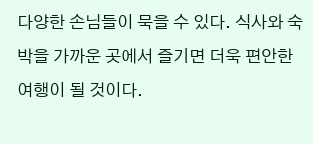다양한 손님들이 묵을 수 있다. 식사와 숙박을 가까운 곳에서 즐기면 더욱 편안한 여행이 될 것이다.